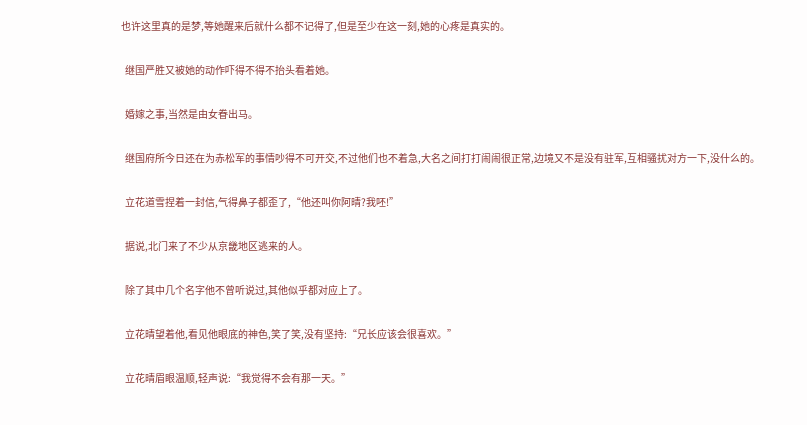也许这里真的是梦,等她醒来后就什么都不记得了,但是至少在这一刻,她的心疼是真实的。

  继国严胜又被她的动作吓得不得不抬头看着她。

  婚嫁之事,当然是由女眷出马。

  继国府所今日还在为赤松军的事情吵得不可开交,不过他们也不着急,大名之间打打闹闹很正常,边境又不是没有驻军,互相骚扰对方一下,没什么的。

  立花道雪捏着一封信,气得鼻子都歪了,“他还叫你阿晴?我呸!”

  据说,北门来了不少从京畿地区逃来的人。

  除了其中几个名字他不曾听说过,其他似乎都对应上了。

  立花晴望着他,看见他眼底的神色,笑了笑,没有坚持:“兄长应该会很喜欢。”

  立花晴眉眼温顺,轻声说:“我觉得不会有那一天。”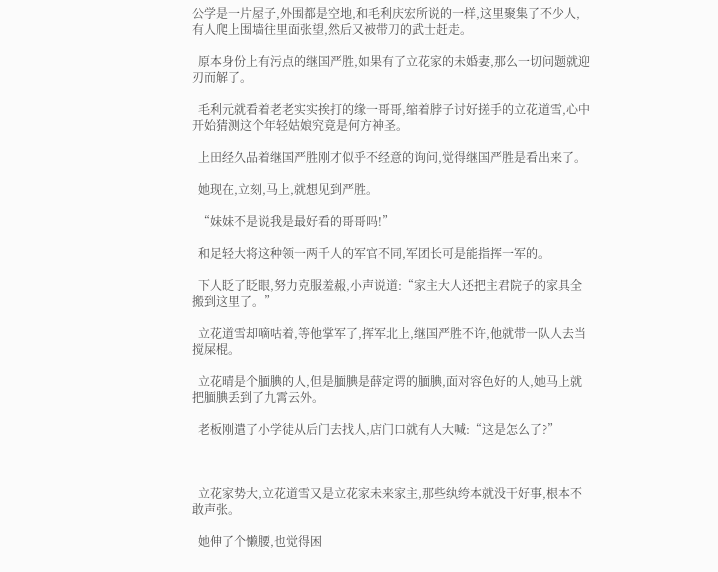公学是一片屋子,外围都是空地,和毛利庆宏所说的一样,这里聚集了不少人,有人爬上围墙往里面张望,然后又被带刀的武士赶走。

  原本身份上有污点的继国严胜,如果有了立花家的未婚妻,那么一切问题就迎刃而解了。

  毛利元就看着老老实实挨打的缘一哥哥,缩着脖子讨好搓手的立花道雪,心中开始猜测这个年轻姑娘究竟是何方神圣。

  上田经久品着继国严胜刚才似乎不经意的询问,觉得继国严胜是看出来了。

  她现在,立刻,马上,就想见到严胜。

  “妹妹不是说我是最好看的哥哥吗!”

  和足轻大将这种领一两千人的军官不同,军团长可是能指挥一军的。

  下人眨了眨眼,努力克服羞赧,小声说道:“家主大人还把主君院子的家具全搬到这里了。”

  立花道雪却嘀咕着,等他掌军了,挥军北上,继国严胜不许,他就带一队人去当搅屎棍。

  立花晴是个腼腆的人,但是腼腆是薛定谔的腼腆,面对容色好的人,她马上就把腼腆丢到了九霄云外。

  老板刚遣了小学徒从后门去找人,店门口就有人大喊:“这是怎么了?”



  立花家势大,立花道雪又是立花家未来家主,那些纨绔本就没干好事,根本不敢声张。

  她伸了个懒腰,也觉得困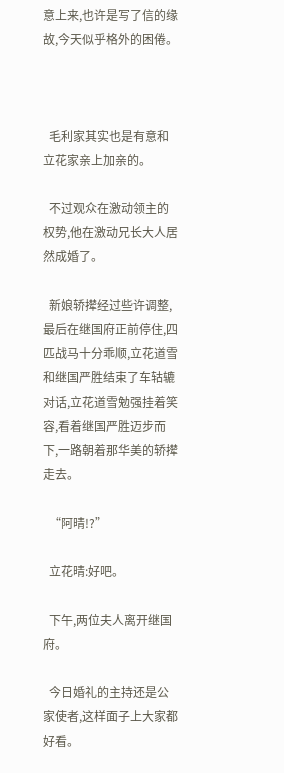意上来,也许是写了信的缘故,今天似乎格外的困倦。



  毛利家其实也是有意和立花家亲上加亲的。

  不过观众在激动领主的权势,他在激动兄长大人居然成婚了。

  新娘轿撵经过些许调整,最后在继国府正前停住,四匹战马十分乖顺,立花道雪和继国严胜结束了车轱辘对话,立花道雪勉强挂着笑容,看着继国严胜迈步而下,一路朝着那华美的轿撵走去。

  “阿晴!?”

  立花晴:好吧。

  下午,两位夫人离开继国府。

  今日婚礼的主持还是公家使者,这样面子上大家都好看。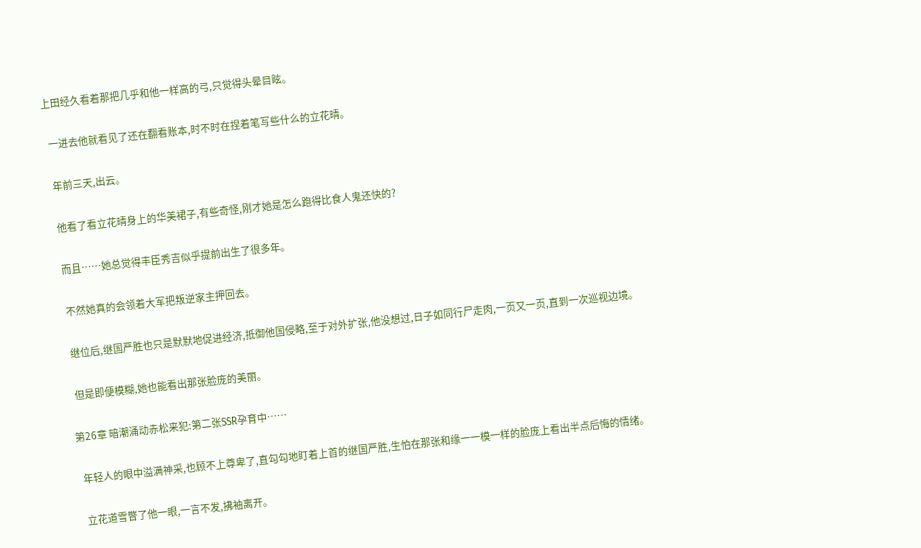上田经久看着那把几乎和他一样高的弓,只觉得头晕目眩。

  一进去他就看见了还在翻看账本,时不时在捏着笔写些什么的立花晴。

  年前三天,出云。

  他看了看立花晴身上的华美裙子,有些奇怪,刚才她是怎么跑得比食人鬼还快的?

  而且……她总觉得丰臣秀吉似乎提前出生了很多年。

  不然她真的会领着大军把叛逆家主押回去。

  继位后,继国严胜也只是默默地促进经济,抵御他国侵略,至于对外扩张,他没想过,日子如同行尸走肉,一页又一页,直到一次巡视边境。

  但是即便模糊,她也能看出那张脸庞的美丽。

第26章 暗潮涌动赤松来犯:第二张SSR孕育中……

  年轻人的眼中溢满神采,也顾不上尊卑了,直勾勾地盯着上首的继国严胜,生怕在那张和缘一一模一样的脸庞上看出半点后悔的情绪。

  立花道雪瞥了他一眼,一言不发,拂袖离开。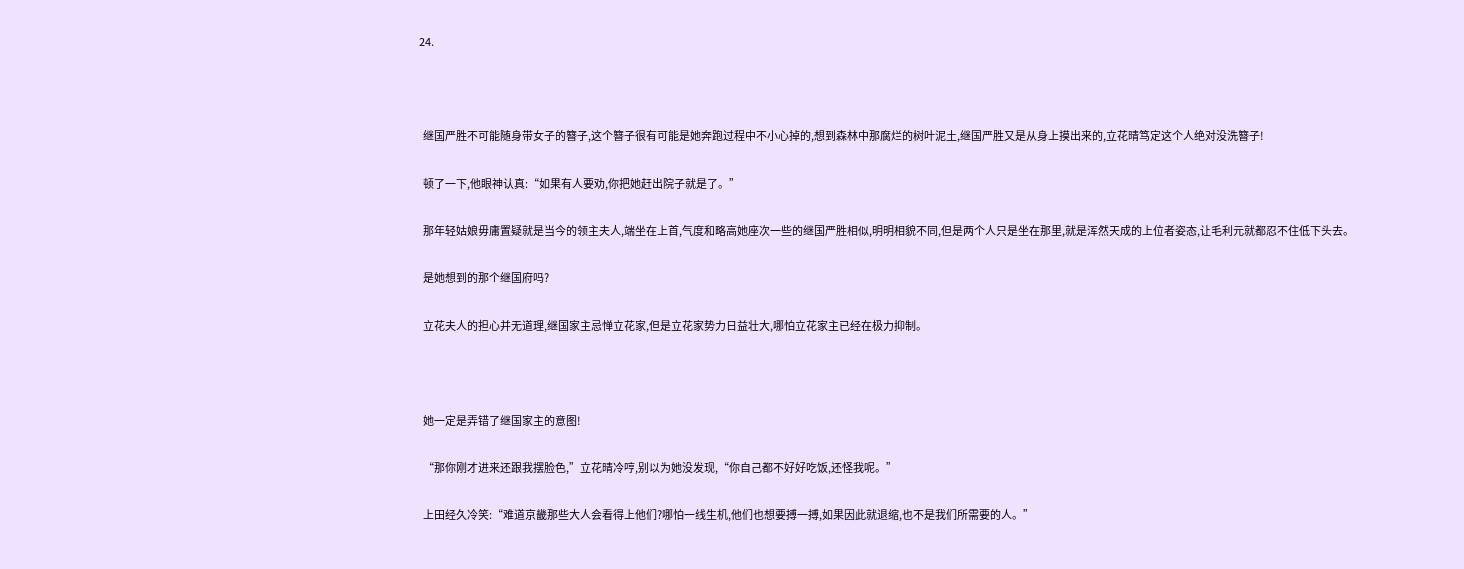24.



  继国严胜不可能随身带女子的簪子,这个簪子很有可能是她奔跑过程中不小心掉的,想到森林中那腐烂的树叶泥土,继国严胜又是从身上摸出来的,立花晴笃定这个人绝对没洗簪子!

  顿了一下,他眼神认真:“如果有人要劝,你把她赶出院子就是了。”

  那年轻姑娘毋庸置疑就是当今的领主夫人,端坐在上首,气度和略高她座次一些的继国严胜相似,明明相貌不同,但是两个人只是坐在那里,就是浑然天成的上位者姿态,让毛利元就都忍不住低下头去。

  是她想到的那个继国府吗?

  立花夫人的担心并无道理,继国家主忌惮立花家,但是立花家势力日益壮大,哪怕立花家主已经在极力抑制。



  她一定是弄错了继国家主的意图!

  “那你刚才进来还跟我摆脸色,”立花晴冷哼,别以为她没发现,“你自己都不好好吃饭,还怪我呢。”

  上田经久冷笑:“难道京畿那些大人会看得上他们?哪怕一线生机,他们也想要搏一搏,如果因此就退缩,也不是我们所需要的人。”